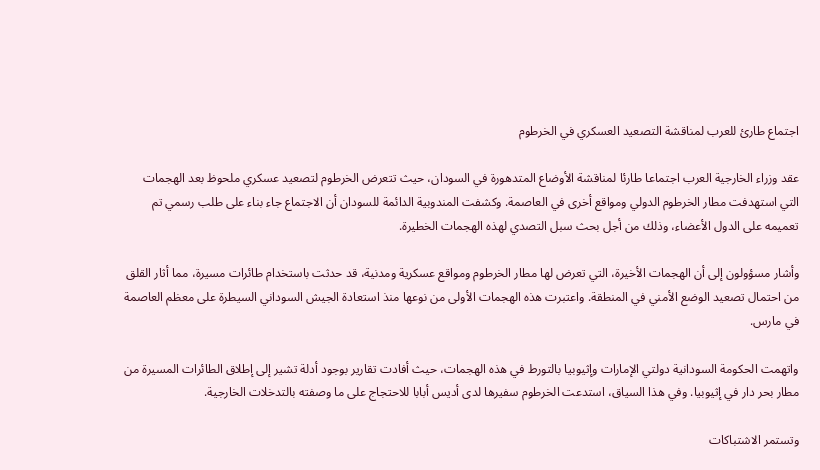اجتماع طارئ للعرب لمناقشة التصعيد العسكري في الخرطوم

عقد وزراء الخارجية العرب اجتماعا طارئا لمناقشة الأوضاع المتدهورة في السودان، حيث تتعرض الخرطوم لتصعيد عسكري ملحوظ بعد الهجمات التي استهدفت مطار الخرطوم الدولي ومواقع أخرى في العاصمة. وكشفت المندوبية الدائمة للسودان أن الاجتماع جاء بناء على طلب رسمي تم تعميمه على الدول الأعضاء، وذلك من أجل بحث سبل التصدي لهذه الهجمات الخطيرة.

وأشار مسؤولون إلى أن الهجمات الأخيرة، التي تعرض لها مطار الخرطوم ومواقع عسكرية ومدنية، قد حدثت باستخدام طائرات مسيرة، مما أثار القلق من احتمال تصعيد الوضع الأمني في المنطقة. واعتبرت هذه الهجمات الأولى من نوعها منذ استعادة الجيش السوداني السيطرة على معظم العاصمة في مارس.

واتهمت الحكومة السودانية دولتي الإمارات وإثيوبيا بالتورط في هذه الهجمات، حيث أفادت تقارير بوجود أدلة تشير إلى إطلاق الطائرات المسيرة من مطار بحر دار في إثيوبيا. وفي هذا السياق، استدعت الخرطوم سفيرها لدى أديس أبابا للاحتجاج على ما وصفته بالتدخلات الخارجية.

وتستمر الاشتباكات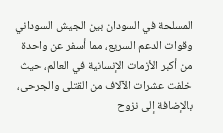المسلحة في السودان بين الجيش السوداني وقوات الدعم السريع، مما أسفر عن واحدة من أكبر الأزمات الإنسانية في العالم، حيث خلفت عشرات الآلاف من القتلى والجرحى، بالإضافة إلى نزوح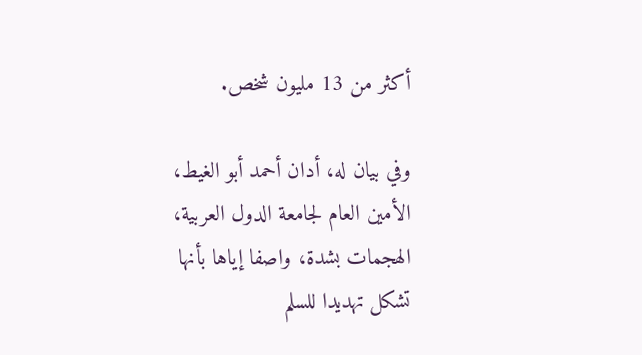أكثر من 13 مليون شخص.

وفي بيان له، أدان أحمد أبو الغيط، الأمين العام لجامعة الدول العربية، الهجمات بشدة، واصفا إياها بأنها تشكل تهديدا للسلم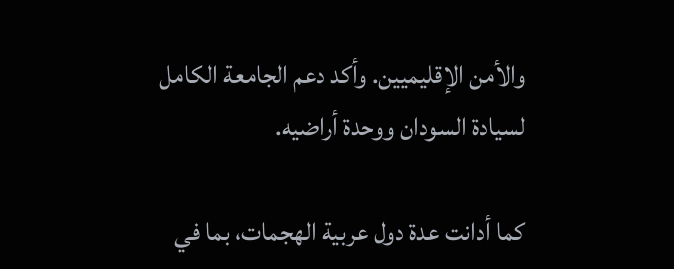والأمن الإقليميين. وأكد دعم الجامعة الكامل لسيادة السودان ووحدة أراضيه.

كما أدانت عدة دول عربية الهجمات، بما في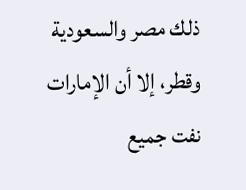ذلك مصر والسعودية وقطر، إلا أن الإمارات نفت جميع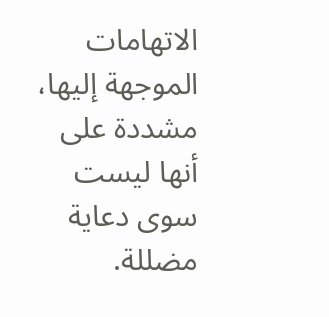الاتهامات الموجهة إليها، مشددة على أنها ليست سوى دعاية مضللة.